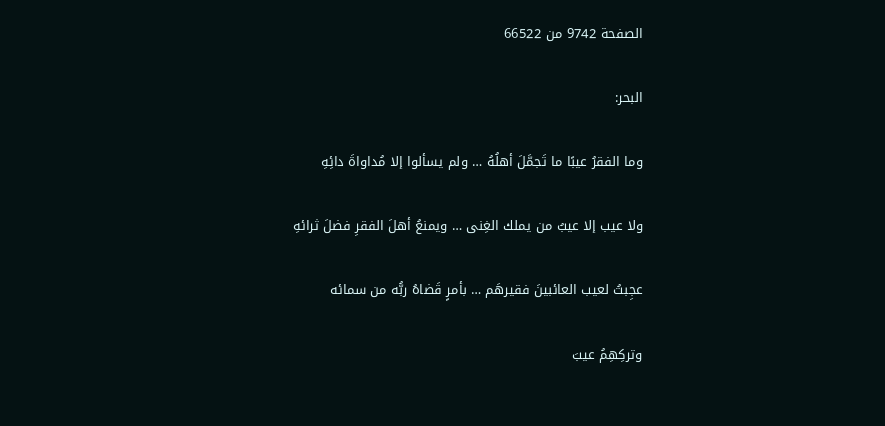الصفحة 9742 من 66522

البحر:

وما الفقرُ عيبًا ما تَجمَّلَ أهلُهُ … ولم يسألوا إلا مُداواةَ دائِهِ

ولا عيب إلا عيبُ من يملك الغِنى … ويمنعُ أهلَ الفقرِ فضلَ ثرائهِ

عجِبتُ لعيب العائبينَ فقيرهَم … بأمرٍ قَضاهُ ربُّه من سمائه

وتركِهِمُ عيبَ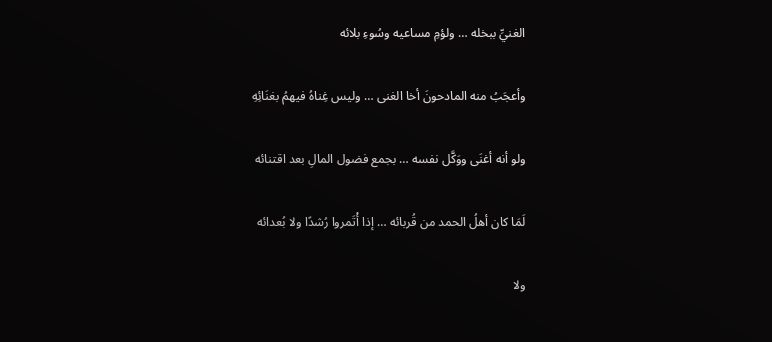الغنيِّ ببخله … ولؤمِ مساعيه وسُوءِ بلائه

وأعجَبُ منه المادحونَ أخا الغنى … وليس غِناهُ فيهمُ بغنَائِهِ

ولو أنه أغنَى ووَكَّل نفسه … بجمع فضول المالِ بعد اقتنائه

لَمَا كان أهلُ الحمد من قُربائه … إذا أْتَمروا رُشدًا ولا بُعدائه

ولا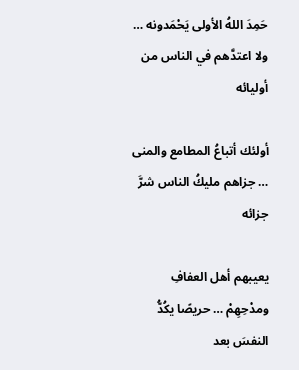حَمِدَ اللهُ الأولى يَحْمَدونه … ولا اعتدَّهم في الناس من أوليائه

أولئك أتباعُ المطامع والمنى … جزاهم مليكُ الناس شرَّ جزائه

يعيبهم أهل العفافِ ومدْحِهِمْ … حريصًا يكُدُّ النفسَ بعد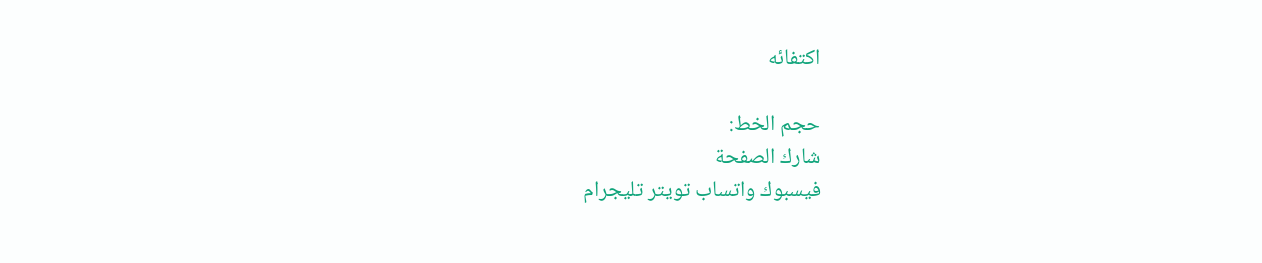اكتفائه

حجم الخط:
شارك الصفحة
فيسبوك واتساب تويتر تليجرام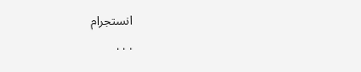انستجرام
. . .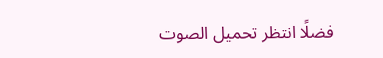فضلًا انتظر تحميل الصوت